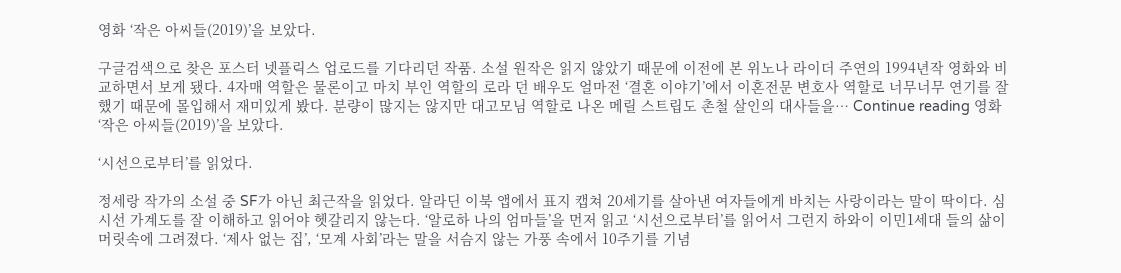영화 ‘작은 아씨들(2019)’을 보았다.

구글검색으로 찾은 포스터 넷플릭스 업로드를 기다리던 작품. 소설 원작은 읽지 않았기 때문에 이전에 본 위노나 라이더 주연의 1994년작 영화와 비교하면서 보게 됐다. 4자매 역할은 물론이고 마치 부인 역할의 로라 던 배우도 얼마전 ‘결혼 이야기’에서 이혼전문 변호사 역할로 너무너무 연기를 잘했기 때문에 몰입해서 재미있게 봤다. 분량이 많지는 않지만 대고모님 역할로 나온 메릴 스트립도 촌철 살인의 대사들을… Continue reading 영화 ‘작은 아씨들(2019)’을 보았다.

‘시선으로부터’를 읽었다.

정세랑 작가의 소설 중 SF가 아닌 최근작을 읽었다. 알라딘 이북 앱에서 표지 캡쳐 20세기를 살아낸 여자들에게 바치는 사랑이라는 말이 딱이다. 심시선 가계도를 잘 이해하고 읽어야 헷갈리지 않는다. ‘알로하 나의 엄마들’을 먼저 읽고 ‘시선으로부터’를 읽어서 그런지 하와이 이민1세대 들의 삶이 머릿속에 그려졌다. ‘제사 없는 집’, ‘모계 사회’라는 말을 서슴지 않는 가풍 속에서 10주기를 기념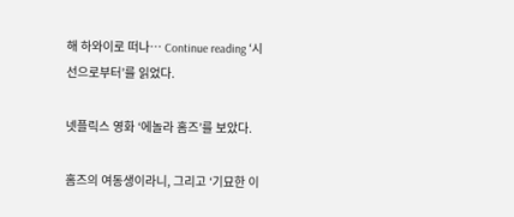해 하와이로 떠나… Continue reading ‘시선으로부터’를 읽었다.

넷플릭스 영화 ‘에놀라 홈즈’를 보았다.

홈즈의 여동생이라니, 그리고 ‘기묘한 이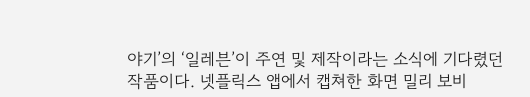야기’의 ‘일레븐’이 주연 및 제작이라는 소식에 기다렸던 작품이다. 넷플릭스 앱에서 캡쳐한 화면 밀리 보비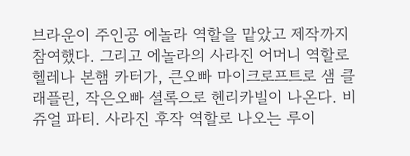브라운이 주인공 에놀라 역할을 맡았고 제작까지 참여했다. 그리고 에놀라의 사라진 어머니 역할로 헬레나 본햄 카터가, 큰오빠 마이크로프트로 샘 클래플린, 작은오빠 셜록으로 헨리카빌이 나온다. 비쥬얼 파티. 사라진 후작 역할로 나오는 루이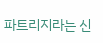파트리지라는 신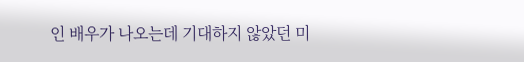인 배우가 나오는데 기대하지 않았던 미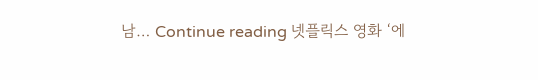남… Continue reading 넷플릭스 영화 ‘에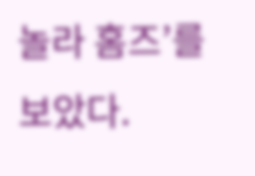놀라 홈즈’를 보았다.